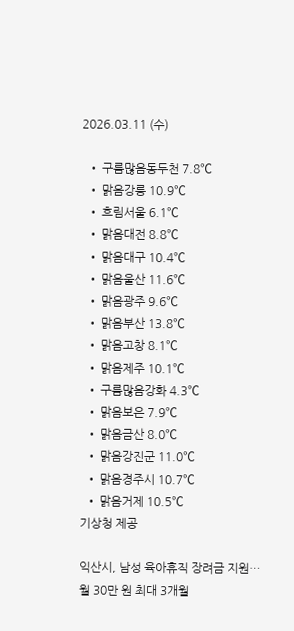2026.03.11 (수)

  • 구름많음동두천 7.8℃
  • 맑음강릉 10.9℃
  • 흐림서울 6.1℃
  • 맑음대전 8.8℃
  • 맑음대구 10.4℃
  • 맑음울산 11.6℃
  • 맑음광주 9.6℃
  • 맑음부산 13.8℃
  • 맑음고창 8.1℃
  • 맑음제주 10.1℃
  • 구름많음강화 4.3℃
  • 맑음보은 7.9℃
  • 맑음금산 8.0℃
  • 맑음강진군 11.0℃
  • 맑음경주시 10.7℃
  • 맑음거제 10.5℃
기상청 제공

익산시, 남성 육아휴직 장려금 지원…월 30만 원 최대 3개월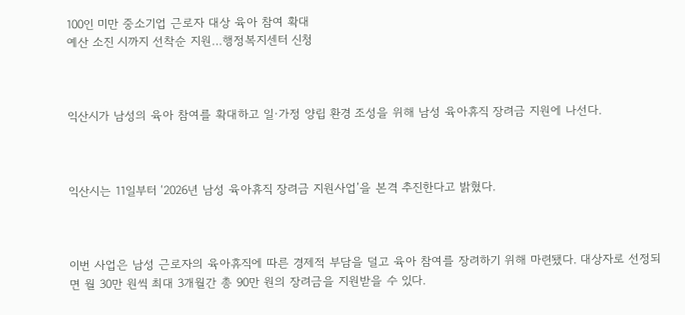100인 미만 중소기업 근로자 대상 육아 참여 확대
예산 소진 시까지 선착순 지원…행정복지센터 신청



익산시가 남성의 육아 참여를 확대하고 일·가정 양립 환경 조성을 위해 남성 육아휴직 장려금 지원에 나선다.



익산시는 11일부터 ‘2026년 남성 육아휴직 장려금 지원사업’을 본격 추진한다고 밝혔다.



이번 사업은 남성 근로자의 육아휴직에 따른 경제적 부담을 덜고 육아 참여를 장려하기 위해 마련됐다. 대상자로 선정되면 월 30만 원씩 최대 3개월간 총 90만 원의 장려금을 지원받을 수 있다.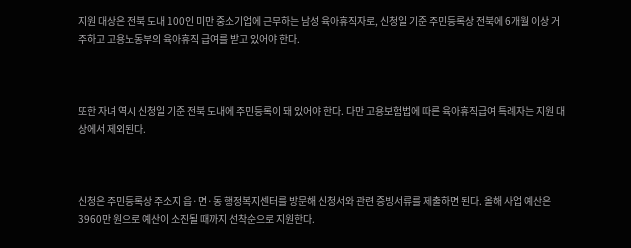지원 대상은 전북 도내 100인 미만 중소기업에 근무하는 남성 육아휴직자로, 신청일 기준 주민등록상 전북에 6개월 이상 거주하고 고용노동부의 육아휴직 급여를 받고 있어야 한다.



또한 자녀 역시 신청일 기준 전북 도내에 주민등록이 돼 있어야 한다. 다만 고용보험법에 따른 육아휴직급여 특례자는 지원 대상에서 제외된다.



신청은 주민등록상 주소지 읍·면·동 행정복지센터를 방문해 신청서와 관련 증빙서류를 제출하면 된다. 올해 사업 예산은 3960만 원으로 예산이 소진될 때까지 선착순으로 지원한다.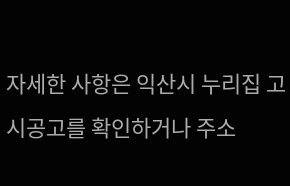자세한 사항은 익산시 누리집 고시공고를 확인하거나 주소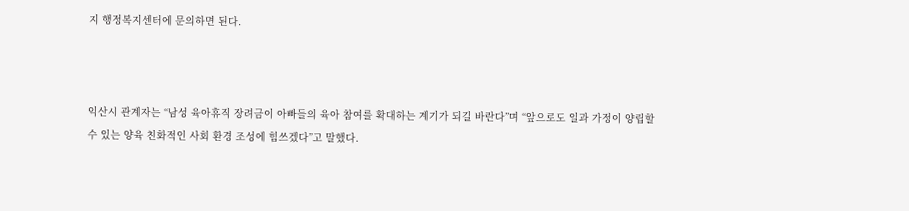지 행정복지센터에 문의하면 된다.



익산시 관계자는 “남성 육아휴직 장려금이 아빠들의 육아 참여를 확대하는 계기가 되길 바란다”며 “앞으로도 일과 가정이 양립할 수 있는 양육 친화적인 사회 환경 조성에 힘쓰겠다”고 말했다.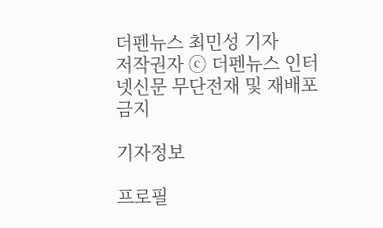더펜뉴스 최민성 기자
저작권자 ⓒ 더펜뉴스 인터넷신문 무단전재 및 재배포 금지

기자정보

프로필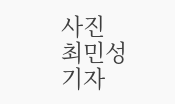사진
최민성 기자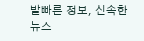발빠른 정보, 신속한 뉴스